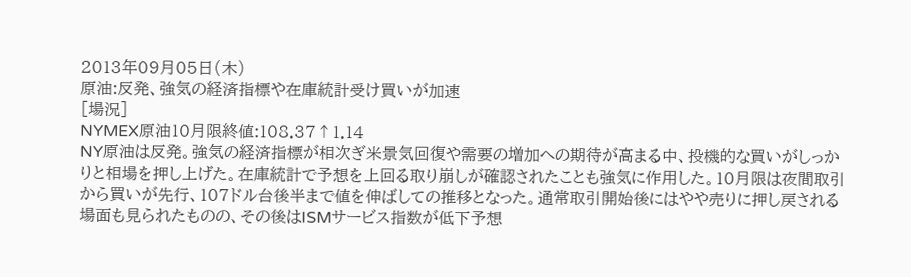2013年09月05日(木)
原油:反発、強気の経済指標や在庫統計受け買いが加速
[場況]
NYMEX原油10月限終値:108.37↑1.14
NY原油は反発。強気の経済指標が相次ぎ米景気回復や需要の増加への期待が高まる中、投機的な買いがしっかりと相場を押し上げた。在庫統計で予想を上回る取り崩しが確認されたことも強気に作用した。10月限は夜間取引から買いが先行、107ドル台後半まで値を伸ばしての推移となった。通常取引開始後にはやや売りに押し戻される場面も見られたものの、その後はISMサービス指数が低下予想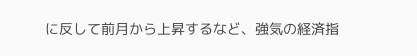に反して前月から上昇するなど、強気の経済指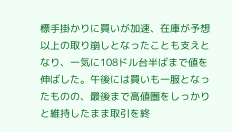標手掛かりに買いが加速、在庫が予想以上の取り崩しとなったことも支えとなり、一気に108ドル台半ばまで値を伸ばした。午後には買いも一服となったものの、最後まで高値圏をしっかりと維持したまま取引を終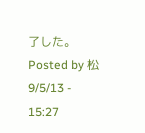了した。
Posted by 松 9/5/13 - 15:27